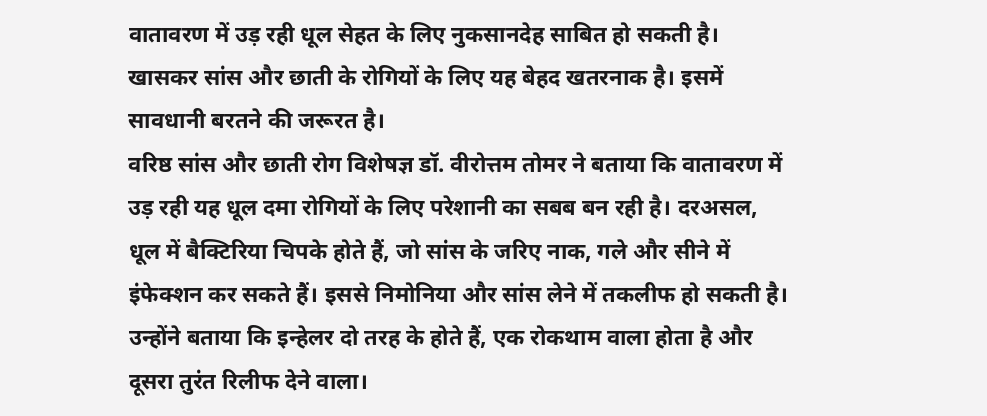वातावरण में उड़ रही धूल सेहत के लिए नुकसानदेह साबित हो सकती है। खासकर सांस और छाती के रोगियों के लिए यह बेहद खतरनाक है। इसमें सावधानी बरतने की जरूरत है।
वरिष्ठ सांस और छाती रोग विशेषज्ञ डॉ. वीरोत्तम तोमर ने बताया कि वातावरण में उड़ रही यह धूल दमा रोगियों के लिए परेशानी का सबब बन रही है। दरअसल, धूल में बैक्टिरिया चिपके होते हैं, जो सांस के जरिए नाक, गले और सीने में इंफेक्शन कर सकते हैं। इससे निमोनिया और सांस लेने में तकलीफ हो सकती है। उन्होंने बताया कि इन्हेलर दो तरह के होते हैं, एक रोकथाम वाला होता है और दूसरा तुरंत रिलीफ देने वाला।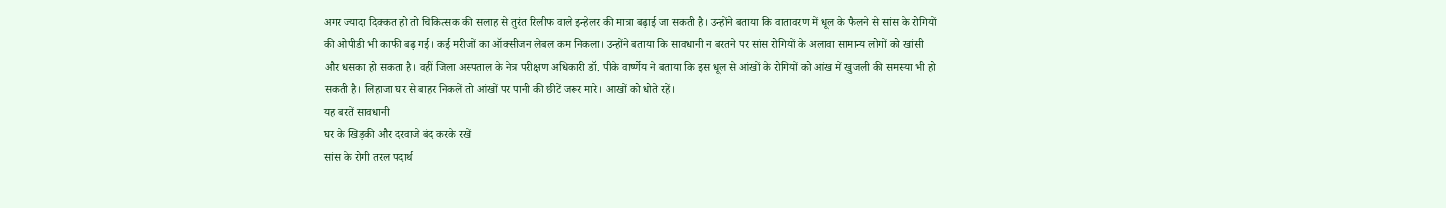अगर ज्यादा दिक्कत हो तो चिकित्सक की सलाह से तुरंत रिलीफ वाले इन्हेलर की मात्रा बढ़ाई जा सकती है। उन्होंने बताया कि वातावरण में धूल के फैलने से सांस के रोगियों की ओपीडी भी काफी बढ़ गई। कई मरीजों का ऑक्सीजन लेबल कम निकला। उन्होंने बताया कि सावधानी न बरतने पर सांस रोगियों के अलावा सामान्य लोगों को खांसी और धसका हो सकता है। वहीं जिला अस्पताल के नेत्र परीक्षण अधिकारी डॉ. पीके वार्ष्णेय ने बताया कि इस धूल से आंखों के रोगियों को आंख में खुजली की समस्या भी हो सकती है। लिहाजा घर से बाहर निकलें तो आंखों पर पानी की छीटें जरूर मारे। आखों को धोते रहें।
यह बरतें सावधानी
घर के खिड़की और दरवाजे बंद करके रखें
सांस के रोगी तरल पदार्थ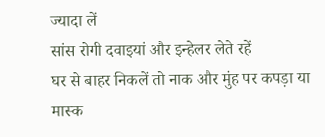ज्यादा लें
सांस रोगी दवाइयां और इन्हेलर लेते रहें
घर से बाहर निकलें तो नाक और मुंह पर कपड़ा या मास्क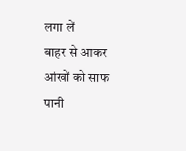लगा लें
बाहर से आकर आंखों को साफ पानी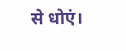से धोएं।